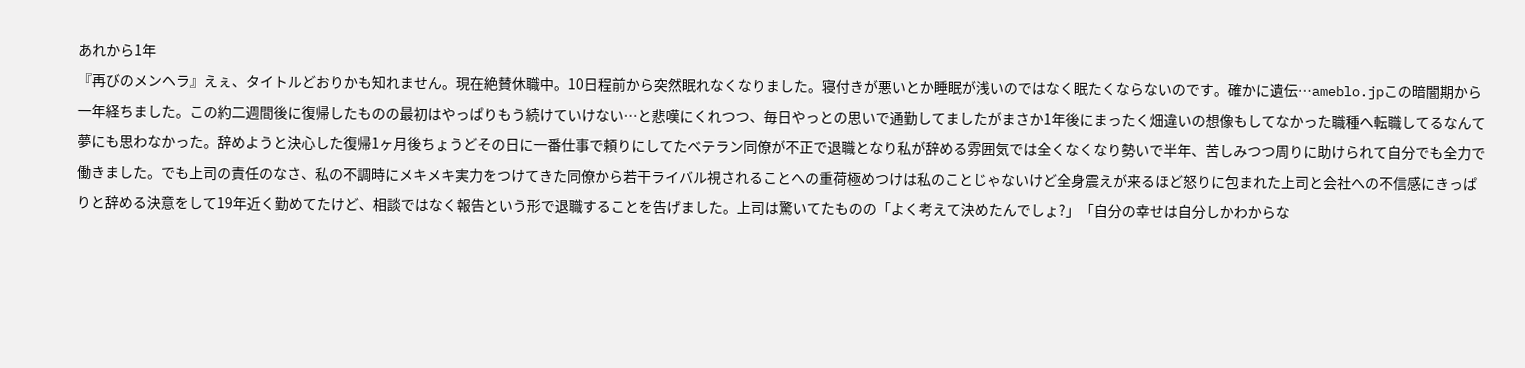あれから1年
『再びのメンヘラ』えぇ、タイトルどおりかも知れません。現在絶賛休職中。10日程前から突然眠れなくなりました。寝付きが悪いとか睡眠が浅いのではなく眠たくならないのです。確かに遺伝…ameblo.jpこの暗闇期から一年経ちました。この約二週間後に復帰したものの最初はやっぱりもう続けていけない…と悲嘆にくれつつ、毎日やっとの思いで通勤してましたがまさか1年後にまったく畑違いの想像もしてなかった職種へ転職してるなんて夢にも思わなかった。辞めようと決心した復帰1ヶ月後ちょうどその日に一番仕事で頼りにしてたベテラン同僚が不正で退職となり私が辞める雰囲気では全くなくなり勢いで半年、苦しみつつ周りに助けられて自分でも全力で働きました。でも上司の責任のなさ、私の不調時にメキメキ実力をつけてきた同僚から若干ライバル視されることへの重荷極めつけは私のことじゃないけど全身震えが来るほど怒りに包まれた上司と会社への不信感にきっぱりと辞める決意をして19年近く勤めてたけど、相談ではなく報告という形で退職することを告げました。上司は驚いてたものの「よく考えて決めたんでしょ?」「自分の幸せは自分しかわからな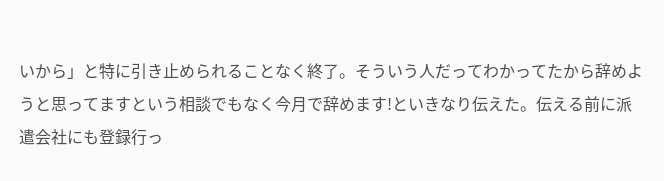いから」と特に引き止められることなく終了。そういう人だってわかってたから辞めようと思ってますという相談でもなく今月で辞めます!といきなり伝えた。伝える前に派遣会社にも登録行っ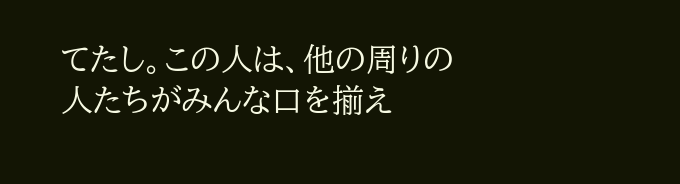てたし。この人は、他の周りの人たちがみんな口を揃え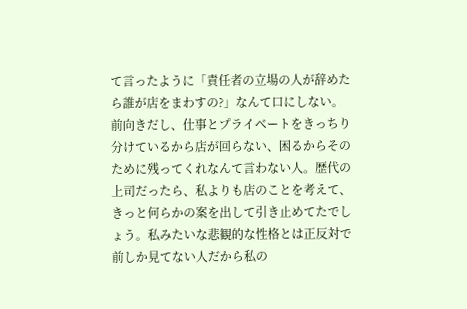て言ったように「責任者の立場の人が辞めたら誰が店をまわすの?」なんて口にしない。前向きだし、仕事とプライベートをきっちり分けているから店が回らない、困るからそのために残ってくれなんて言わない人。歴代の上司だったら、私よりも店のことを考えて、きっと何らかの案を出して引き止めてたでしょう。私みたいな悲観的な性格とは正反対で前しか見てない人だから私の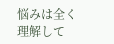悩みは全く理解して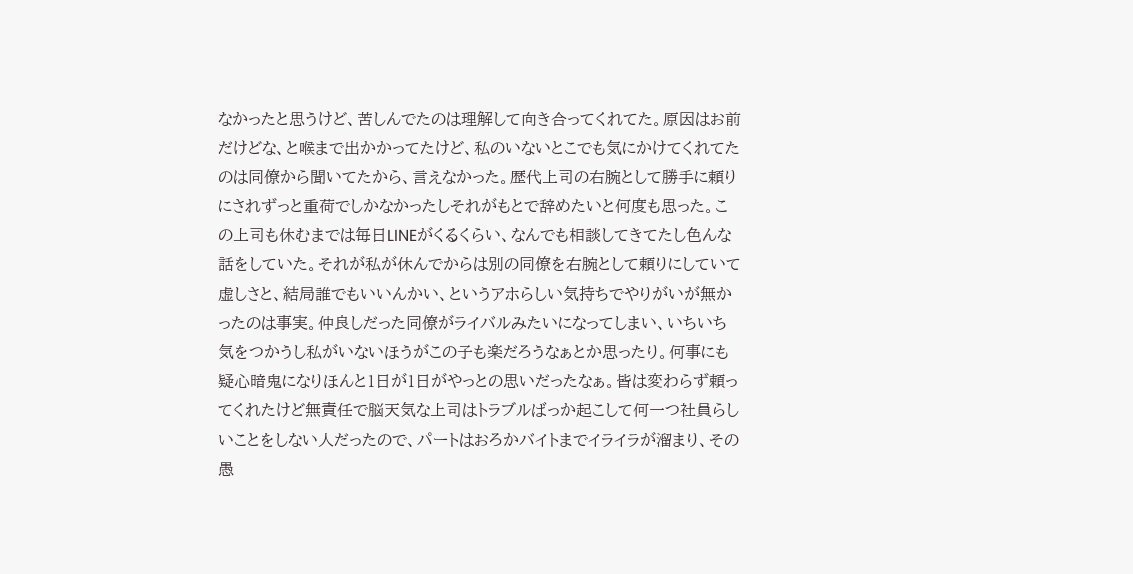なかったと思うけど、苦しんでたのは理解して向き合ってくれてた。原因はお前だけどな、と喉まで出かかってたけど、私のいないとこでも気にかけてくれてたのは同僚から聞いてたから、言えなかった。歴代上司の右腕として勝手に頼りにされずっと重荷でしかなかったしそれがもとで辞めたいと何度も思った。この上司も休むまでは毎日LINEがくるくらい、なんでも相談してきてたし色んな話をしていた。それが私が休んでからは別の同僚を右腕として頼りにしていて虚しさと、結局誰でもいいんかい、というアホらしい気持ちでやりがいが無かったのは事実。仲良しだった同僚がライバルみたいになってしまい、いちいち気をつかうし私がいないほうがこの子も楽だろうなぁとか思ったり。何事にも疑心暗鬼になりほんと1日が1日がやっとの思いだったなぁ。皆は変わらず頼ってくれたけど無責任で脳天気な上司はトラブルばっか起こして何一つ社員らしいことをしない人だったので、パートはおろかバイトまでイライラが溜まり、その愚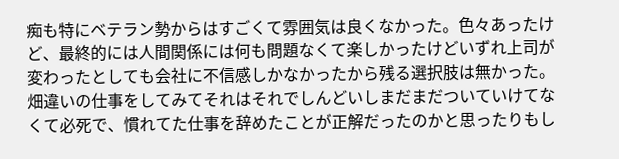痴も特にベテラン勢からはすごくて雰囲気は良くなかった。色々あったけど、最終的には人間関係には何も問題なくて楽しかったけどいずれ上司が変わったとしても会社に不信感しかなかったから残る選択肢は無かった。畑違いの仕事をしてみてそれはそれでしんどいしまだまだついていけてなくて必死で、慣れてた仕事を辞めたことが正解だったのかと思ったりもし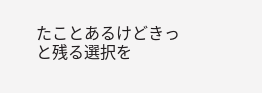たことあるけどきっと残る選択を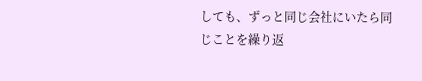しても、ずっと同じ会社にいたら同じことを繰り返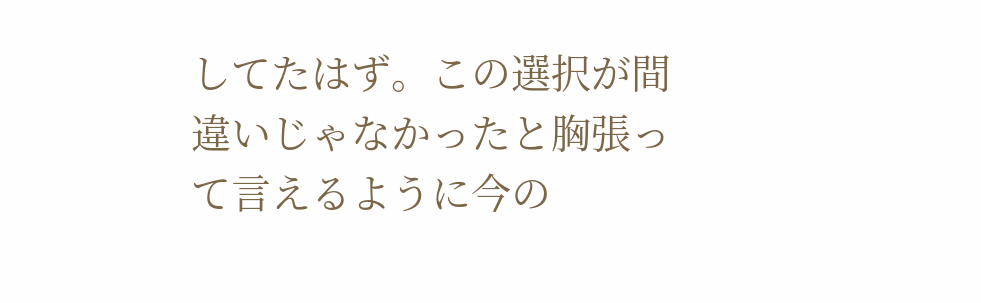してたはず。この選択が間違いじゃなかったと胸張って言えるように今の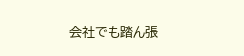会社でも踏ん張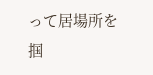って居場所を掴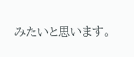みたいと思います。